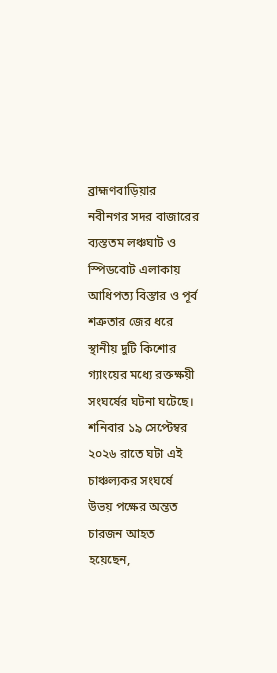ব্রাহ্মণবাড়িয়ার নবীনগর সদর বাজারের ব্যস্ততম লঞ্চঘাট ও স্পিডবোট এলাকায় আধিপত্য বিস্তার ও পূর্ব শত্রুতার জের ধরে স্থানীয় দুটি কিশোর গ্যাংয়ের মধ্যে রক্তক্ষয়ী সংঘর্ষের ঘটনা ঘটেছে। শনিবার ১৯ সেপ্টেম্বর ২০২৬ রাতে ঘটা এই চাঞ্চল্যকর সংঘর্ষে উভয় পক্ষের অন্তত চারজন আহত হয়েছেন,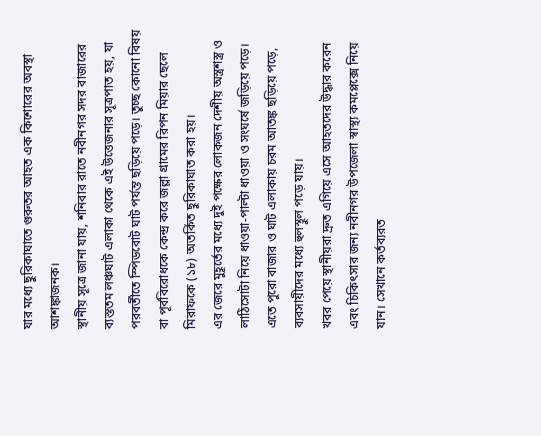যার মধ্যে ছুরিকাঘাতে গুরুতর আহত এক কিশোরের অবস্থা আশঙ্কাজনক।
স্থানীয় সূত্রে জানা যায়, শনিবার রাতে নবীনগর সদর বাজারের ব্যস্ততম লঞ্চঘাট এলাকা থেকে এই উত্তেজনার সূত্রপাত হয়, যা পরবর্তীতে স্পিডবোট ঘাট পর্যন্ত ছড়িয়ে পড়ে। তুচ্ছ কোনো বিষয় বা পূর্ববিরোধকে কেন্দ্র করে জল্লা গ্রামের রিপন মিয়ার ছেলে মিরাফকে (১৮) অতর্কিত ছুরিকাঘাত করা হয়।
এর জেরে মুহূর্তের মধ্যে দুই পক্ষের লোকজন দেশীয় অস্ত্রশস্ত্র ও লাঠিসোটা নিয়ে ধাওয়া-পাল্টা ধাওয়া ও সংঘর্ষে জড়িয়ে পড়ে। এতে পুরো বাজার ও ঘাট এলাকায় চরম আতঙ্ক ছড়িয়ে পড়ে, ব্যবসায়ীদের মধ্যে হুলস্থুল পড়ে যায়।
খবর পেয়ে স্থানীয়রা দ্রুত এগিয়ে এসে আহতদের উদ্ধার করেন এবং চিকিৎসার জন্য নবীনগর উপজেলা স্বাস্থ্য কমপ্লেক্সে নিয়ে যান। সেখানে কর্তব্যরত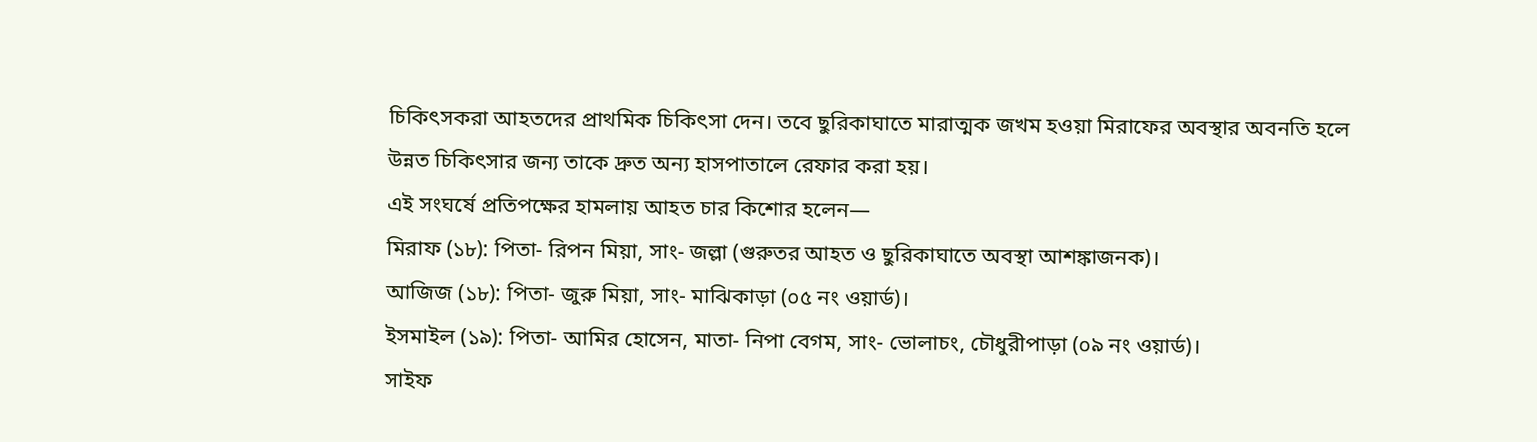চিকিৎসকরা আহতদের প্রাথমিক চিকিৎসা দেন। তবে ছুরিকাঘাতে মারাত্মক জখম হওয়া মিরাফের অবস্থার অবনতি হলে উন্নত চিকিৎসার জন্য তাকে দ্রুত অন্য হাসপাতালে রেফার করা হয়।
এই সংঘর্ষে প্রতিপক্ষের হামলায় আহত চার কিশোর হলেন—
মিরাফ (১৮): পিতা- রিপন মিয়া, সাং- জল্লা (গুরুতর আহত ও ছুরিকাঘাতে অবস্থা আশঙ্কাজনক)।
আজিজ (১৮): পিতা- জুরু মিয়া, সাং- মাঝিকাড়া (০৫ নং ওয়ার্ড)।
ইসমাইল (১৯): পিতা- আমির হোসেন, মাতা- নিপা বেগম, সাং- ভোলাচং, চৌধুরীপাড়া (০৯ নং ওয়ার্ড)।
সাইফ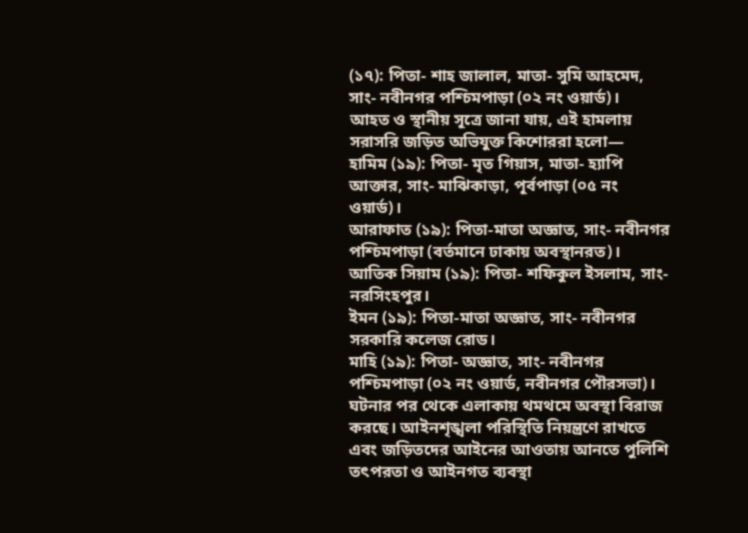(১৭): পিতা- শাহ জালাল, মাতা- সুমি আহমেদ, সাং- নবীনগর পশ্চিমপাড়া (০২ নং ওয়ার্ড)।
আহত ও স্থানীয় সূত্রে জানা যায়, এই হামলায় সরাসরি জড়িত অভিযুক্ত কিশোররা হলো—
হামিম (১৯): পিতা- মৃত গিয়াস, মাতা- হ্যাপি আক্তার, সাং- মাঝিকাড়া, পূর্বপাড়া (০৫ নং ওয়ার্ড)।
আরাফাত (১৯): পিতা-মাতা অজ্ঞাত, সাং- নবীনগর পশ্চিমপাড়া (বর্তমানে ঢাকায় অবস্থানরত)।
আতিক সিয়াম (১৯): পিতা- শফিকুল ইসলাম, সাং- নরসিংহপুর।
ইমন (১৯): পিতা-মাতা অজ্ঞাত, সাং- নবীনগর সরকারি কলেজ রোড।
মাহি (১৯): পিতা- অজ্ঞাত, সাং- নবীনগর পশ্চিমপাড়া (০২ নং ওয়ার্ড, নবীনগর পৌরসভা)।
ঘটনার পর থেকে এলাকায় থমথমে অবস্থা বিরাজ করছে। আইনশৃঙ্খলা পরিস্থিতি নিয়ন্ত্রণে রাখতে এবং জড়িতদের আইনের আওতায় আনতে পুলিশি তৎপরতা ও আইনগত ব্যবস্থা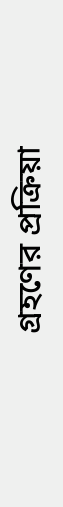গ্রহণের প্রক্রিয়া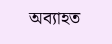অব্যাহত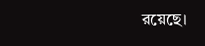রয়েছে।